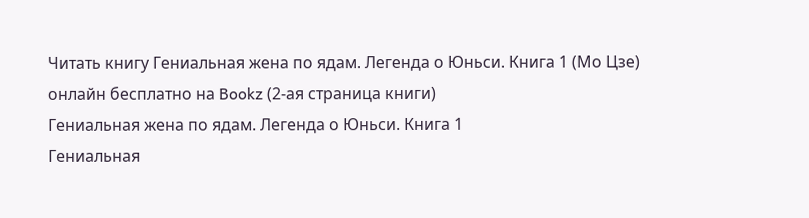Читать книгу Гениальная жена по ядам. Легенда о Юньси. Книга 1 (Мо Цзе) онлайн бесплатно на Bookz (2-ая страница книги)
Гениальная жена по ядам. Легенда о Юньси. Книга 1
Гениальная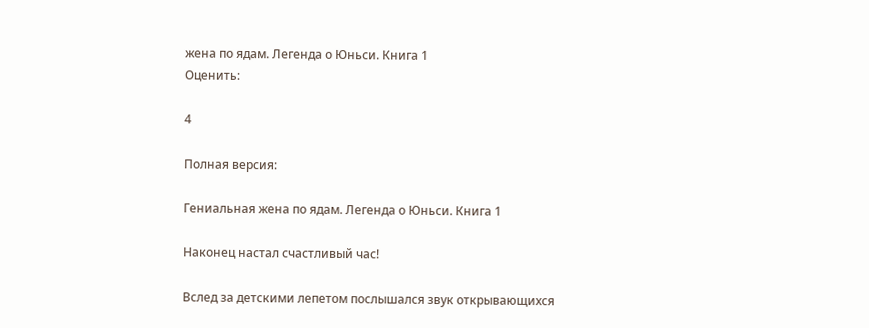жена по ядам. Легенда о Юньси. Книга 1
Оценить:

4

Полная версия:

Гениальная жена по ядам. Легенда о Юньси. Книга 1

Наконец настал счастливый час!

Вслед за детскими лепетом послышался звук открывающихся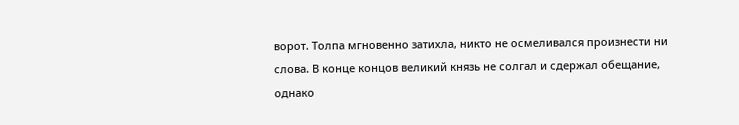ворот. Толпа мгновенно затихла, никто не осмеливался произнести ни слова. В конце концов великий князь не солгал и сдержал обещание, однако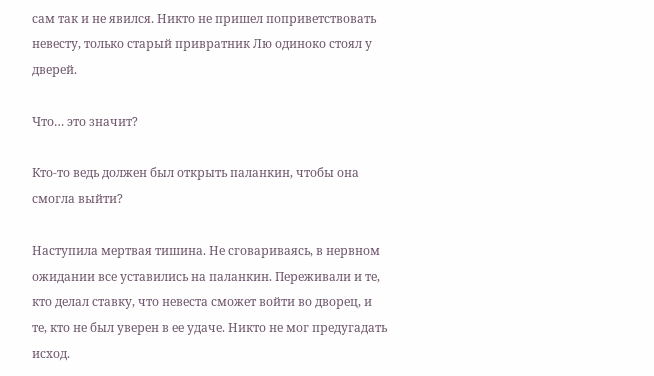сам так и не явился. Никто не пришел поприветствовать невесту, только старый привратник Лю одиноко стоял у дверей.

Что… это значит?

Кто-то ведь должен был открыть паланкин, чтобы она смогла выйти?

Наступила мертвая тишина. Не сговариваясь, в нервном ожидании все уставились на паланкин. Переживали и те, кто делал ставку, что невеста сможет войти во дворец, и те, кто не был уверен в ее удаче. Никто не мог предугадать исход.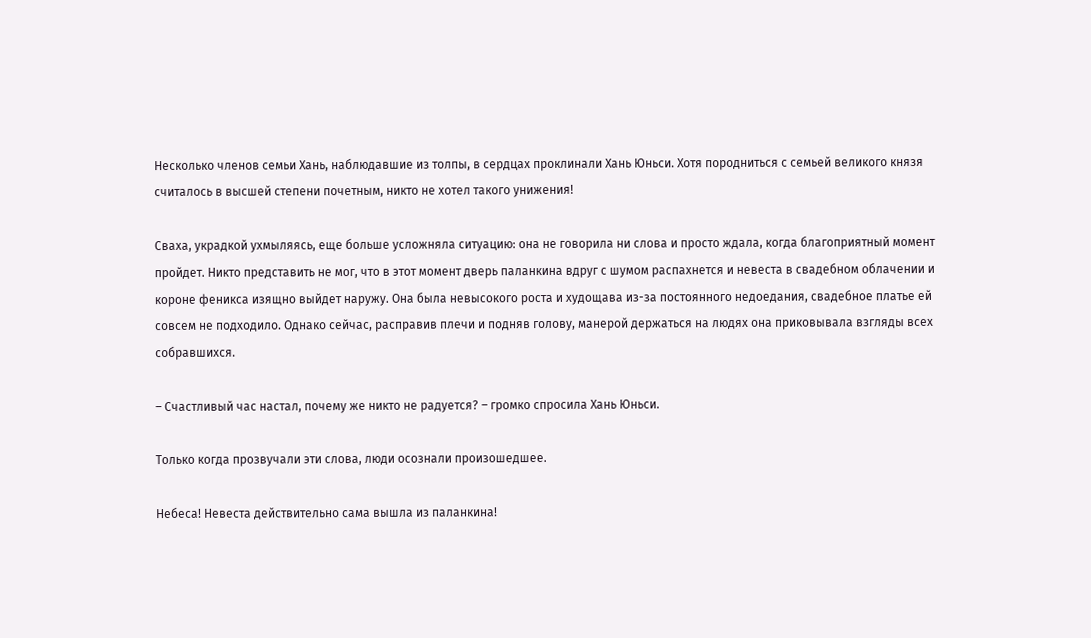Несколько членов семьи Хань, наблюдавшие из толпы, в сердцах проклинали Хань Юньси. Хотя породниться с семьей великого князя считалось в высшей степени почетным, никто не хотел такого унижения!

Сваха, украдкой ухмыляясь, еще больше усложняла ситуацию: она не говорила ни слова и просто ждала, когда благоприятный момент пройдет. Никто представить не мог, что в этот момент дверь паланкина вдруг с шумом распахнется и невеста в свадебном облачении и короне феникса изящно выйдет наружу. Она была невысокого роста и худощава из-за постоянного недоедания, свадебное платье ей совсем не подходило. Однако сейчас, расправив плечи и подняв голову, манерой держаться на людях она приковывала взгляды всех собравшихся.

– Счастливый час настал, почему же никто не радуется? – громко спросила Хань Юньси.

Только когда прозвучали эти слова, люди осознали произошедшее.

Небеса! Невеста действительно сама вышла из паланкина!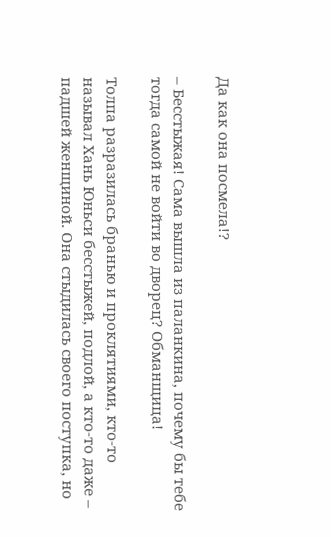Да как она посмела!?

– Бесстыжая! Сама вышла из паланкина, почему бы тебе тогда самой не войти во дворец? Обманщица!

Толпа разразилась бранью и проклятиями, кто-то называл Хань Юньси бесстыжей, подлой, а кто-то даже – падшей женщиной. Она стыдилась своего поступка, но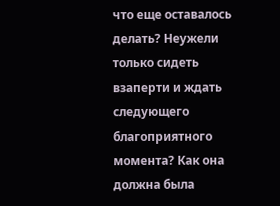что еще оставалось делать? Неужели только сидеть взаперти и ждать следующего благоприятного момента? Как она должна была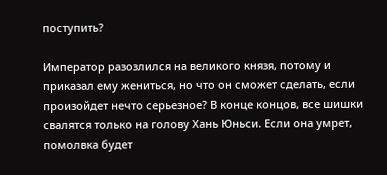поступить?

Император разозлился на великого князя, потому и приказал ему жениться, но что он сможет сделать, если произойдет нечто серьезное? В конце концов, все шишки свалятся только на голову Хань Юньси. Если она умрет, помолвка будет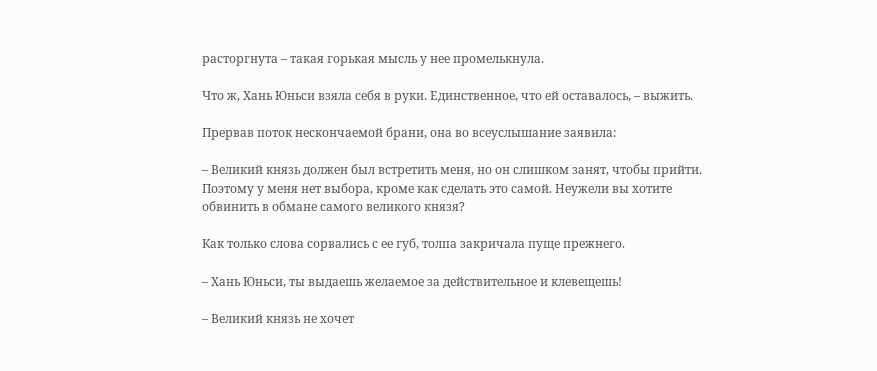расторгнута – такая горькая мысль у нее промелькнула.

Что ж, Хань Юньси взяла себя в руки. Единственное, что ей оставалось, – выжить.

Прервав поток нескончаемой брани, она во всеуслышание заявила:

– Великий князь должен был встретить меня, но он слишком занят, чтобы прийти. Поэтому у меня нет выбора, кроме как сделать это самой. Неужели вы хотите обвинить в обмане самого великого князя?

Как только слова сорвались с ее губ, толпа закричала пуще прежнего.

– Хань Юньси, ты выдаешь желаемое за действительное и клевещешь!

– Великий князь не хочет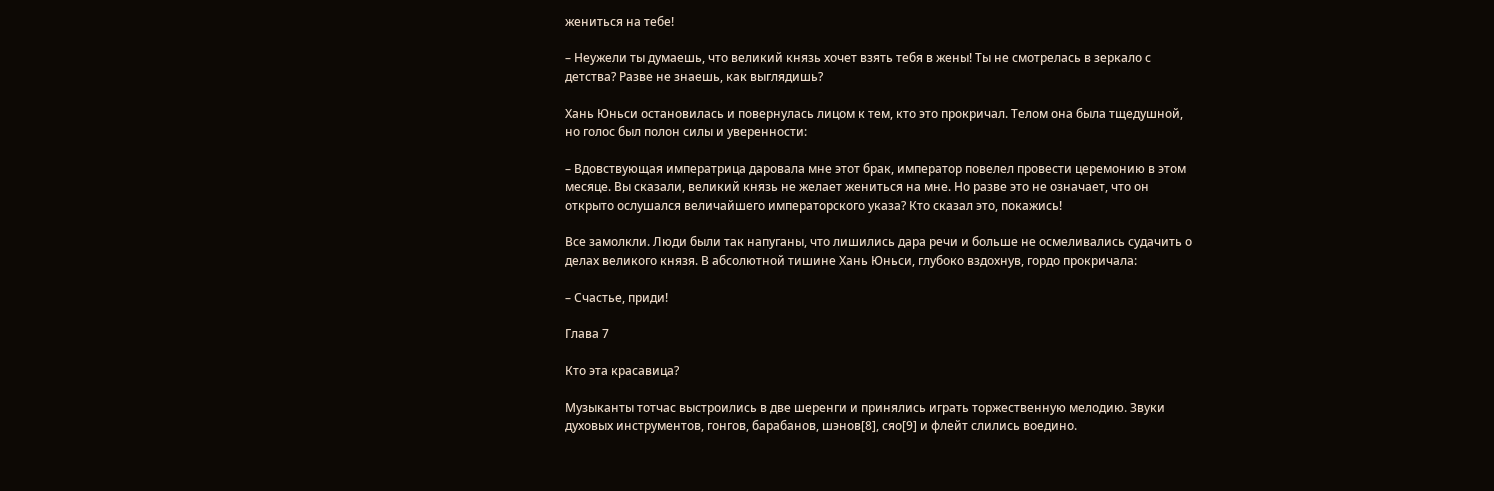жениться на тебе!

– Неужели ты думаешь, что великий князь хочет взять тебя в жены! Ты не смотрелась в зеркало с детства? Разве не знаешь, как выглядишь?

Хань Юньси остановилась и повернулась лицом к тем, кто это прокричал. Телом она была тщедушной, но голос был полон силы и уверенности:

– Вдовствующая императрица даровала мне этот брак, император повелел провести церемонию в этом месяце. Вы сказали, великий князь не желает жениться на мне. Но разве это не означает, что он открыто ослушался величайшего императорского указа? Кто сказал это, покажись!

Все замолкли. Люди были так напуганы, что лишились дара речи и больше не осмеливались судачить о делах великого князя. В абсолютной тишине Хань Юньси, глубоко вздохнув, гордо прокричала:

– Счастье, приди!

Глава 7

Кто эта красавица?

Музыканты тотчас выстроились в две шеренги и принялись играть торжественную мелодию. Звуки духовых инструментов, гонгов, барабанов, шэнов[8], сяо[9] и флейт слились воедино.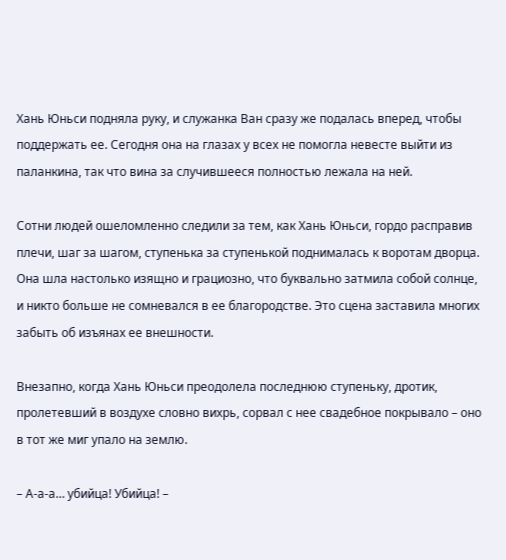Хань Юньси подняла руку, и служанка Ван сразу же подалась вперед, чтобы поддержать ее. Сегодня она на глазах у всех не помогла невесте выйти из паланкина, так что вина за случившееся полностью лежала на ней.

Сотни людей ошеломленно следили за тем, как Хань Юньси, гордо расправив плечи, шаг за шагом, ступенька за ступенькой поднималась к воротам дворца. Она шла настолько изящно и грациозно, что буквально затмила собой солнце, и никто больше не сомневался в ее благородстве. Это сцена заставила многих забыть об изъянах ее внешности.

Внезапно, когда Хань Юньси преодолела последнюю ступеньку, дротик, пролетевший в воздухе словно вихрь, сорвал с нее свадебное покрывало – оно в тот же миг упало на землю.

– А-а-а… убийца! Убийца! –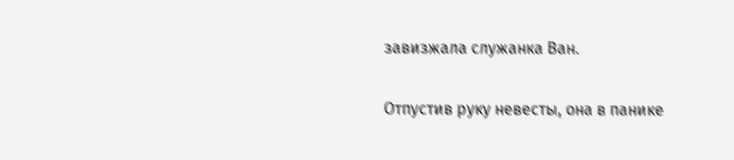завизжала служанка Ван.

Отпустив руку невесты, она в панике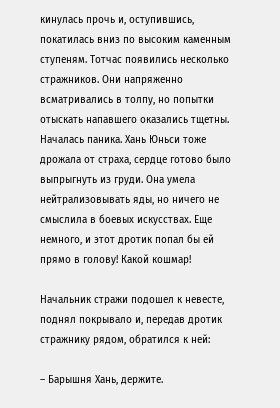кинулась прочь и, оступившись, покатилась вниз по высоким каменным ступеням. Тотчас появились несколько стражников. Они напряженно всматривались в толпу, но попытки отыскать напавшего оказались тщетны. Началась паника. Хань Юньси тоже дрожала от страха, сердце готово было выпрыгнуть из груди. Она умела нейтрализовывать яды, но ничего не смыслила в боевых искусствах. Еще немного, и этот дротик попал бы ей прямо в голову! Какой кошмар!

Начальник стражи подошел к невесте, поднял покрывало и, передав дротик стражнику рядом, обратился к ней:

– Барышня Хань, держите.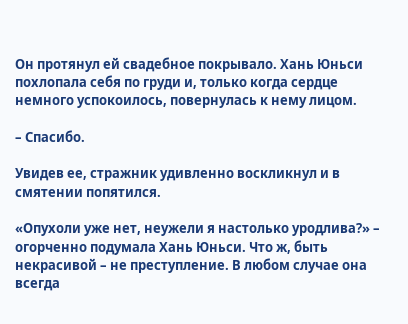Он протянул ей свадебное покрывало. Хань Юньси похлопала себя по груди и, только когда сердце немного успокоилось, повернулась к нему лицом.

– Спасибо.

Увидев ее, стражник удивленно воскликнул и в смятении попятился.

«Опухоли уже нет, неужели я настолько уродлива?» – огорченно подумала Хань Юньси. Что ж, быть некрасивой – не преступление. В любом случае она всегда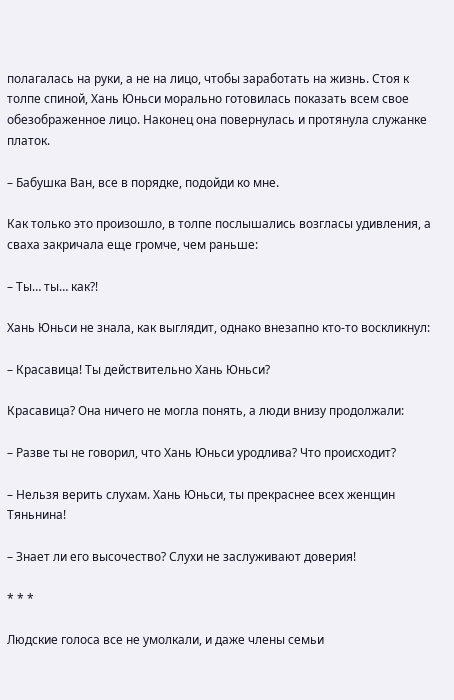полагалась на руки, а не на лицо, чтобы заработать на жизнь. Стоя к толпе спиной, Хань Юньси морально готовилась показать всем свое обезображенное лицо. Наконец она повернулась и протянула служанке платок.

– Бабушка Ван, все в порядке, подойди ко мне.

Как только это произошло, в толпе послышались возгласы удивления, а сваха закричала еще громче, чем раньше:

– Ты… ты… как?!

Хань Юньси не знала, как выглядит, однако внезапно кто-то воскликнул:

– Красавица! Ты действительно Хань Юньси?

Красавица? Она ничего не могла понять, а люди внизу продолжали:

– Разве ты не говорил, что Хань Юньси уродлива? Что происходит?

– Нельзя верить слухам. Хань Юньси, ты прекраснее всех женщин Тяньнина!

– Знает ли его высочество? Слухи не заслуживают доверия!

* * *

Людские голоса все не умолкали, и даже члены семьи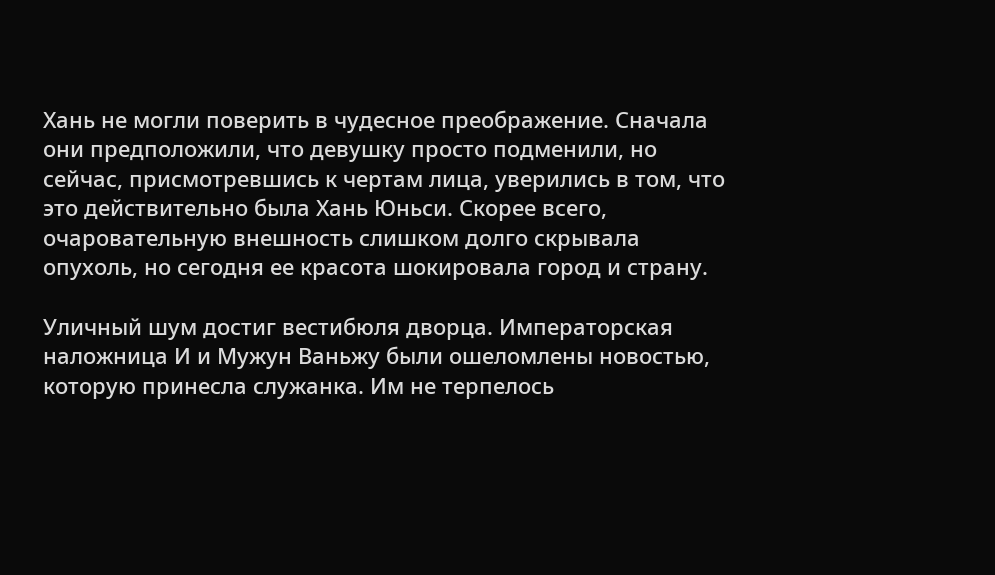Хань не могли поверить в чудесное преображение. Сначала они предположили, что девушку просто подменили, но сейчас, присмотревшись к чертам лица, уверились в том, что это действительно была Хань Юньси. Скорее всего, очаровательную внешность слишком долго скрывала опухоль, но сегодня ее красота шокировала город и страну.

Уличный шум достиг вестибюля дворца. Императорская наложница И и Мужун Ваньжу были ошеломлены новостью, которую принесла служанка. Им не терпелось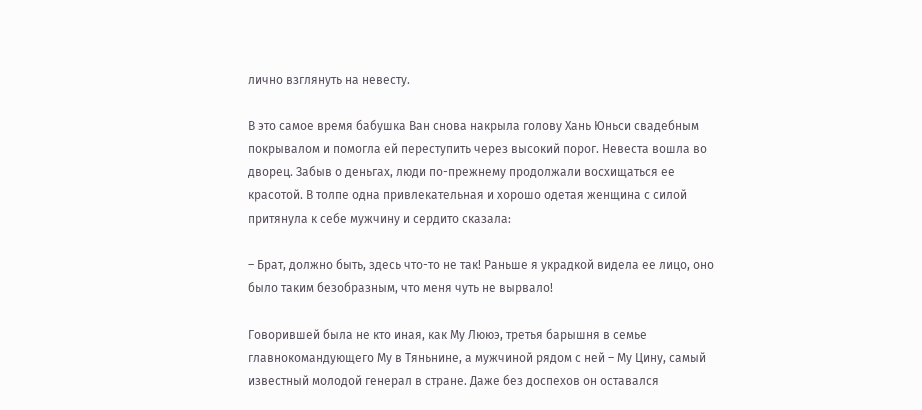лично взглянуть на невесту.

В это самое время бабушка Ван снова накрыла голову Хань Юньси свадебным покрывалом и помогла ей переступить через высокий порог. Невеста вошла во дворец. Забыв о деньгах, люди по-прежнему продолжали восхищаться ее красотой. В толпе одна привлекательная и хорошо одетая женщина с силой притянула к себе мужчину и сердито сказала:

– Брат, должно быть, здесь что-то не так! Раньше я украдкой видела ее лицо, оно было таким безобразным, что меня чуть не вырвало!

Говорившей была не кто иная, как Му Лююэ, третья барышня в семье главнокомандующего Му в Тяньнине, а мужчиной рядом с ней – Му Цину, самый известный молодой генерал в стране. Даже без доспехов он оставался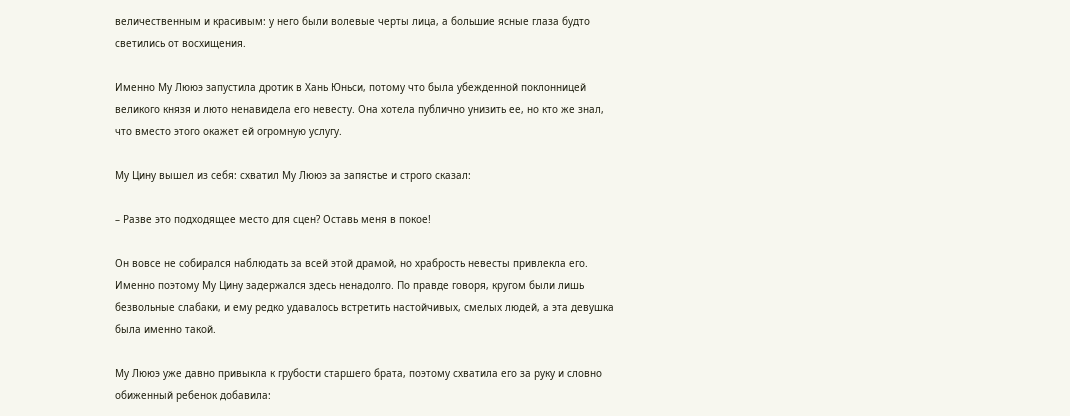величественным и красивым: у него были волевые черты лица, а большие ясные глаза будто светились от восхищения.

Именно Му Лююэ запустила дротик в Хань Юньси, потому что была убежденной поклонницей великого князя и люто ненавидела его невесту. Она хотела публично унизить ее, но кто же знал, что вместо этого окажет ей огромную услугу.

Му Цину вышел из себя: схватил Му Лююэ за запястье и строго сказал:

– Разве это подходящее место для сцен? Оставь меня в покое!

Он вовсе не собирался наблюдать за всей этой драмой, но храбрость невесты привлекла его. Именно поэтому Му Цину задержался здесь ненадолго. По правде говоря, кругом были лишь безвольные слабаки, и ему редко удавалось встретить настойчивых, смелых людей, а эта девушка была именно такой.

Му Лююэ уже давно привыкла к грубости старшего брата, поэтому схватила его за руку и словно обиженный ребенок добавила: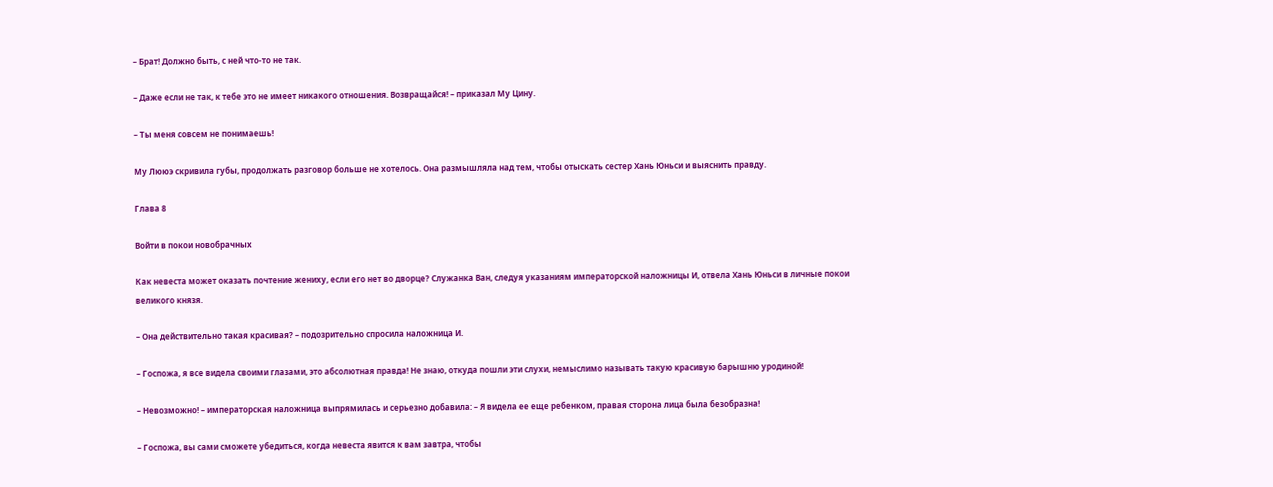– Брат! Должно быть, с ней что-то не так.

– Даже если не так, к тебе это не имеет никакого отношения. Возвращайся! – приказал Му Цину.

– Ты меня совсем не понимаешь!

Му Лююэ скривила губы, продолжать разговор больше не хотелось. Она размышляла над тем, чтобы отыскать сестер Хань Юньси и выяснить правду.

Глава 8

Войти в покои новобрачных

Как невеста может оказать почтение жениху, если его нет во дворце? Служанка Ван, следуя указаниям императорской наложницы И, отвела Хань Юньси в личные покои великого князя.

– Она действительно такая красивая? – подозрительно спросила наложница И.

– Госпожа, я все видела своими глазами, это абсолютная правда! Не знаю, откуда пошли эти слухи, немыслимо называть такую красивую барышню уродиной!

– Невозможно! – императорская наложница выпрямилась и серьезно добавила: – Я видела ее еще ребенком, правая сторона лица была безобразна!

– Госпожа, вы сами сможете убедиться, когда невеста явится к вам завтра, чтобы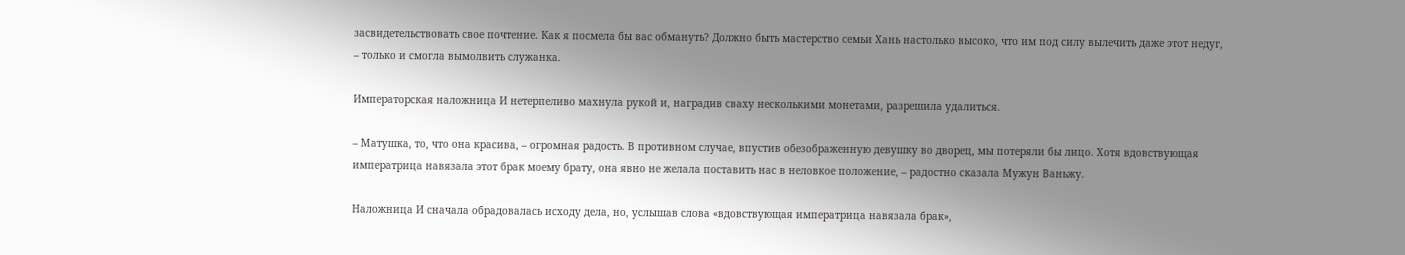засвидетельствовать свое почтение. Как я посмела бы вас обмануть? Должно быть мастерство семьи Хань настолько высоко, что им под силу вылечить даже этот недуг, – только и смогла вымолвить служанка.

Императорская наложница И нетерпеливо махнула рукой и, наградив сваху несколькими монетами, разрешила удалиться.

– Матушка, то, что она красива, – огромная радость. В противном случае, впустив обезображенную девушку во дворец, мы потеряли бы лицо. Хотя вдовствующая императрица навязала этот брак моему брату, она явно не желала поставить нас в неловкое положение, – радостно сказала Мужун Ваньжу.

Наложница И сначала обрадовалась исходу дела, но, услышав слова «вдовствующая императрица навязала брак»,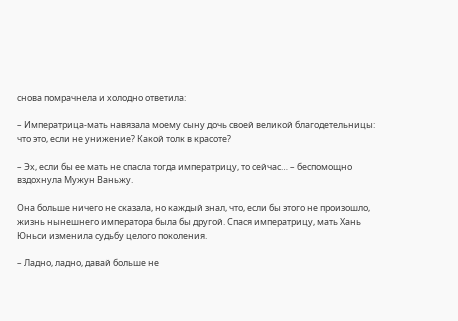снова помрачнела и холодно ответила:

– Императрица-мать навязала моему сыну дочь своей великой благодетельницы: что это, если не унижение? Какой толк в красоте?

– Эх, если бы ее мать не спасла тогда императрицу, то сейчас… – беспомощно вздохнула Мужун Ваньжу.

Она больше ничего не сказала, но каждый знал, что, если бы этого не произошло, жизнь нынешнего императора была бы другой. Спася императрицу, мать Хань Юньси изменила судьбу целого поколения.

– Ладно, ладно, давай больше не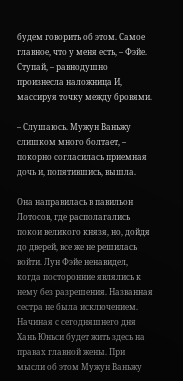будем говорить об этом. Самое главное, что у меня есть, – Фэйе. Ступай, – равнодушно произнесла наложница И, массируя точку между бровями.

– Слушаюсь. Мужун Ваньжу слишком много болтает, – покорно согласилась приемная дочь и, попятившись, вышла.

Она направилась в павильон Лотосов, где располагались покои великого князя, но, дойдя до дверей, все же не решилась войти. Лун Фэйе ненавидел, когда посторонние являлись к нему без разрешения. Названная сестра не была исключением. Начиная с сегодняшнего дня Хань Юньси будет жить здесь на правах главной жены. При мысли об этом Мужун Ваньжу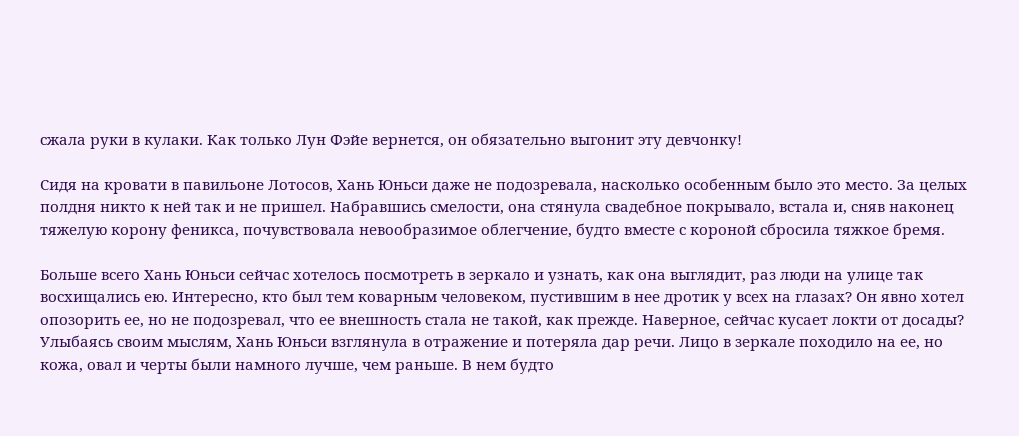сжала руки в кулаки. Как только Лун Фэйе вернется, он обязательно выгонит эту девчонку!

Сидя на кровати в павильоне Лотосов, Хань Юньси даже не подозревала, насколько особенным было это место. За целых полдня никто к ней так и не пришел. Набравшись смелости, она стянула свадебное покрывало, встала и, сняв наконец тяжелую корону феникса, почувствовала невообразимое облегчение, будто вместе с короной сбросила тяжкое бремя.

Больше всего Хань Юньси сейчас хотелось посмотреть в зеркало и узнать, как она выглядит, раз люди на улице так восхищались ею. Интересно, кто был тем коварным человеком, пустившим в нее дротик у всех на глазах? Он явно хотел опозорить ее, но не подозревал, что ее внешность стала не такой, как прежде. Наверное, сейчас кусает локти от досады? Улыбаясь своим мыслям, Хань Юньси взглянула в отражение и потеряла дар речи. Лицо в зеркале походило на ее, но кожа, овал и черты были намного лучше, чем раньше. В нем будто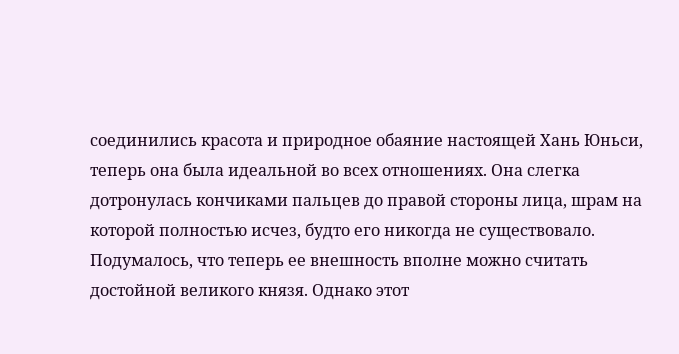соединились красота и природное обаяние настоящей Хань Юньси, теперь она была идеальной во всех отношениях. Она слегка дотронулась кончиками пальцев до правой стороны лица, шрам на которой полностью исчез, будто его никогда не существовало. Подумалось, что теперь ее внешность вполне можно считать достойной великого князя. Однако этот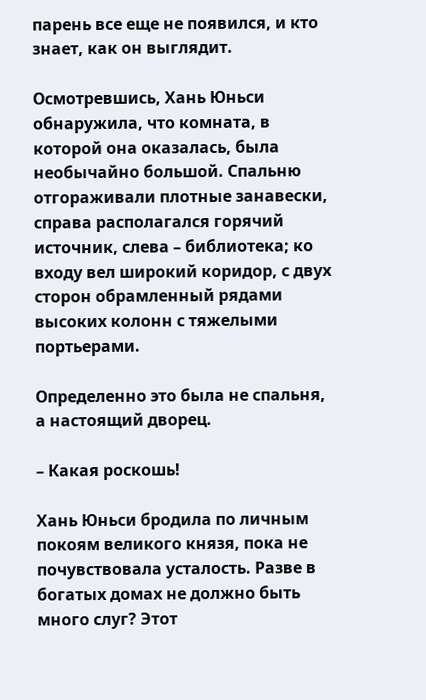парень все еще не появился, и кто знает, как он выглядит.

Осмотревшись, Хань Юньси обнаружила, что комната, в которой она оказалась, была необычайно большой. Спальню отгораживали плотные занавески, справа располагался горячий источник, слева – библиотека; ко входу вел широкий коридор, с двух сторон обрамленный рядами высоких колонн с тяжелыми портьерами.

Определенно это была не спальня, а настоящий дворец.

– Какая роскошь!

Хань Юньси бродила по личным покоям великого князя, пока не почувствовала усталость. Разве в богатых домах не должно быть много слуг? Этот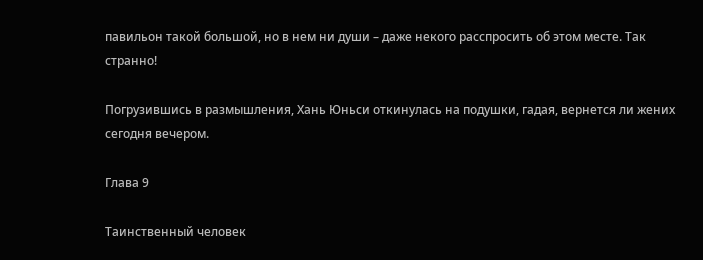павильон такой большой, но в нем ни души – даже некого расспросить об этом месте. Так странно!

Погрузившись в размышления, Хань Юньси откинулась на подушки, гадая, вернется ли жених сегодня вечером.

Глава 9

Таинственный человек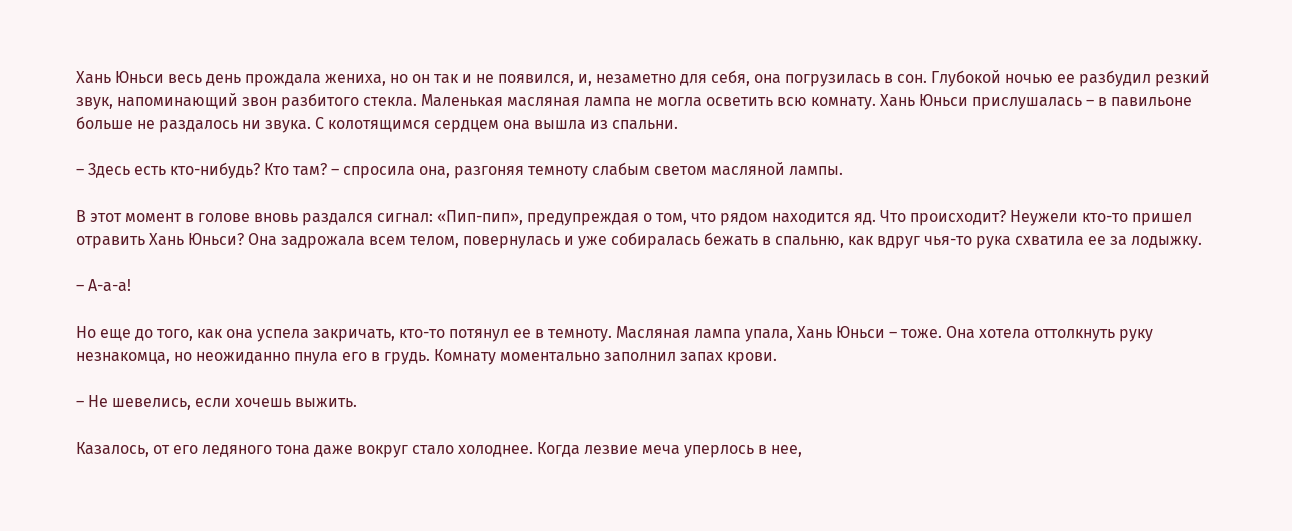Хань Юньси весь день прождала жениха, но он так и не появился, и, незаметно для себя, она погрузилась в сон. Глубокой ночью ее разбудил резкий звук, напоминающий звон разбитого стекла. Маленькая масляная лампа не могла осветить всю комнату. Хань Юньси прислушалась – в павильоне больше не раздалось ни звука. С колотящимся сердцем она вышла из спальни.

– Здесь есть кто-нибудь? Кто там? – спросила она, разгоняя темноту слабым светом масляной лампы.

В этот момент в голове вновь раздался сигнал: «Пип-пип», предупреждая о том, что рядом находится яд. Что происходит? Неужели кто-то пришел отравить Хань Юньси? Она задрожала всем телом, повернулась и уже собиралась бежать в спальню, как вдруг чья-то рука схватила ее за лодыжку.

– А-а-а!

Но еще до того, как она успела закричать, кто-то потянул ее в темноту. Масляная лампа упала, Хань Юньси – тоже. Она хотела оттолкнуть руку незнакомца, но неожиданно пнула его в грудь. Комнату моментально заполнил запах крови.

– Не шевелись, если хочешь выжить.

Казалось, от его ледяного тона даже вокруг стало холоднее. Когда лезвие меча уперлось в нее,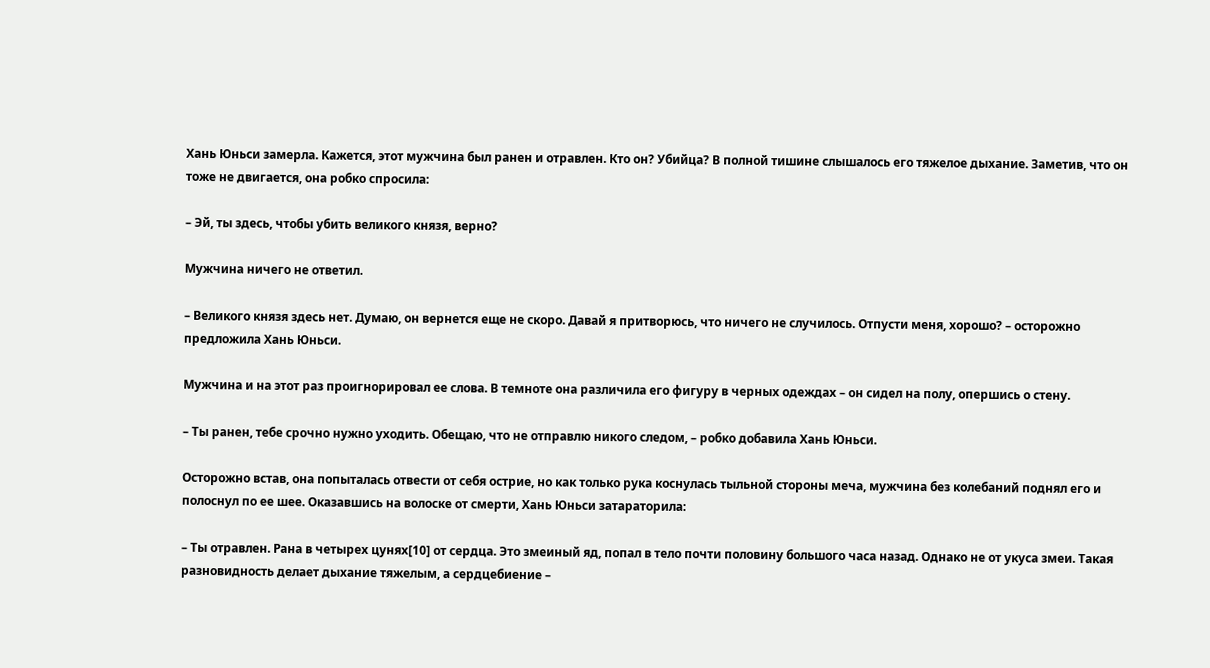Хань Юньси замерла. Кажется, этот мужчина был ранен и отравлен. Кто он? Убийца? В полной тишине слышалось его тяжелое дыхание. Заметив, что он тоже не двигается, она робко спросила:

– Эй, ты здесь, чтобы убить великого князя, верно?

Мужчина ничего не ответил.

– Великого князя здесь нет. Думаю, он вернется еще не скоро. Давай я притворюсь, что ничего не случилось. Отпусти меня, хорошо? – осторожно предложила Хань Юньси.

Мужчина и на этот раз проигнорировал ее слова. В темноте она различила его фигуру в черных одеждах – он сидел на полу, опершись о стену.

– Ты ранен, тебе срочно нужно уходить. Обещаю, что не отправлю никого следом, – робко добавила Хань Юньси.

Осторожно встав, она попыталась отвести от себя острие, но как только рука коснулась тыльной стороны меча, мужчина без колебаний поднял его и полоснул по ее шее. Оказавшись на волоске от смерти, Хань Юньси затараторила:

– Ты отравлен. Рана в четырех цунях[10] от сердца. Это змеиный яд, попал в тело почти половину большого часа назад. Однако не от укуса змеи. Такая разновидность делает дыхание тяжелым, а сердцебиение –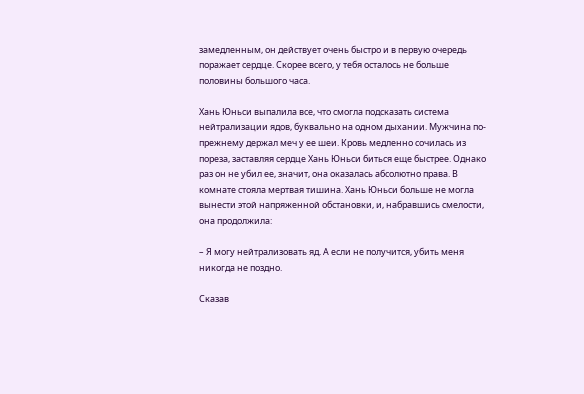замедленным, он действует очень быстро и в первую очередь поражает сердце. Скорее всего, у тебя осталось не больше половины большого часа.

Хань Юньси выпалила все, что смогла подсказать система нейтрализации ядов, буквально на одном дыхании. Мужчина по-прежнему держал меч у ее шеи. Кровь медленно сочилась из пореза, заставляя сердце Хань Юньси биться еще быстрее. Однако раз он не убил ее, значит, она оказалась абсолютно права. В комнате стояла мертвая тишина. Хань Юньси больше не могла вынести этой напряженной обстановки, и, набравшись смелости, она продолжила:

– Я могу нейтрализовать яд. А если не получится, убить меня никогда не поздно.

Сказав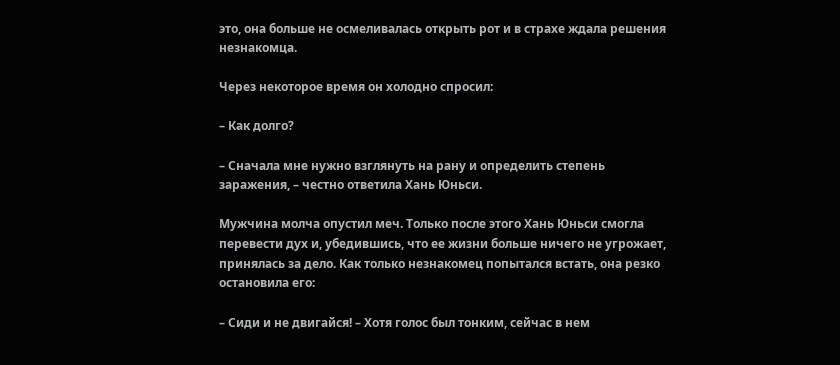это, она больше не осмеливалась открыть рот и в страхе ждала решения незнакомца.

Через некоторое время он холодно спросил:

– Как долго?

– Сначала мне нужно взглянуть на рану и определить степень заражения, – честно ответила Хань Юньси.

Мужчина молча опустил меч. Только после этого Хань Юньси смогла перевести дух и, убедившись, что ее жизни больше ничего не угрожает, принялась за дело. Как только незнакомец попытался встать, она резко остановила его:

– Сиди и не двигайся! – Хотя голос был тонким, сейчас в нем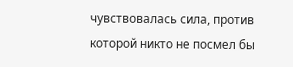чувствовалась сила, против которой никто не посмел бы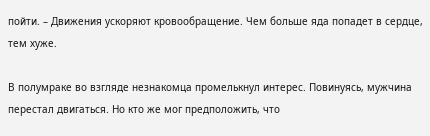пойти. – Движения ускоряют кровообращение. Чем больше яда попадет в сердце, тем хуже.

В полумраке во взгляде незнакомца промелькнул интерес. Повинуясь, мужчина перестал двигаться. Но кто же мог предположить, что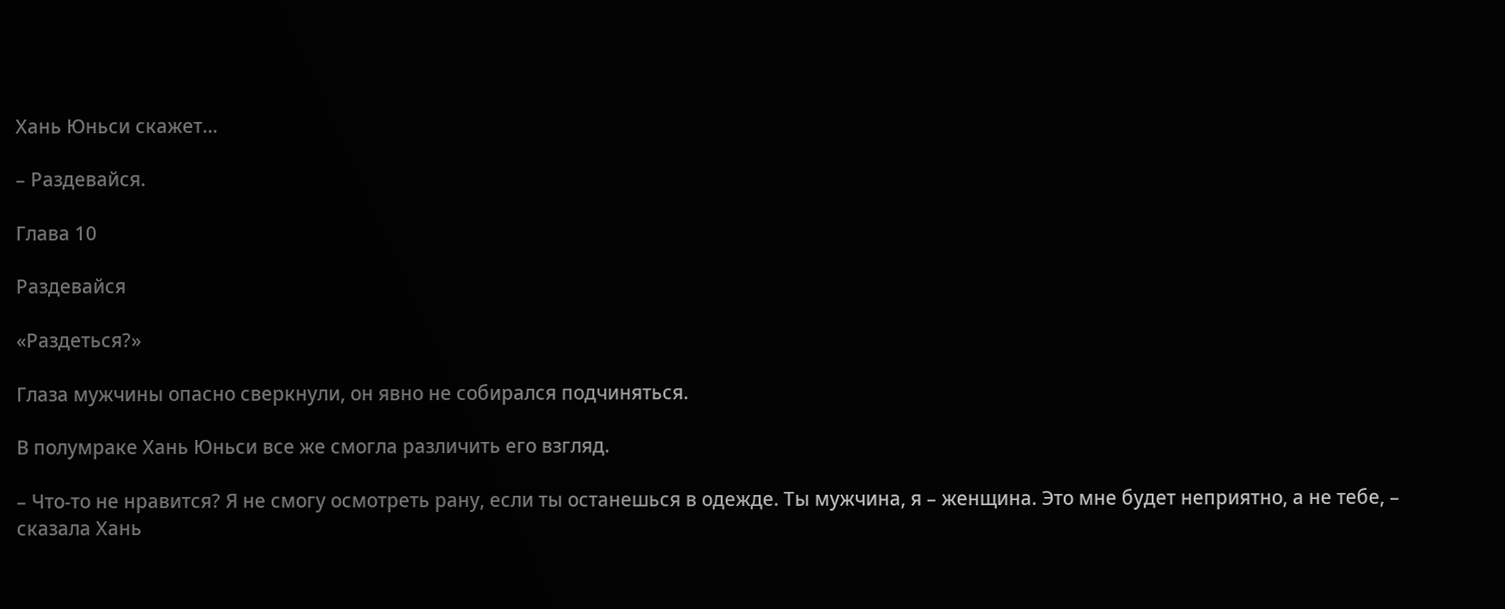Хань Юньси скажет…

– Раздевайся.

Глава 10

Раздевайся

«Раздеться?»

Глаза мужчины опасно сверкнули, он явно не собирался подчиняться.

В полумраке Хань Юньси все же смогла различить его взгляд.

– Что-то не нравится? Я не смогу осмотреть рану, если ты останешься в одежде. Ты мужчина, я – женщина. Это мне будет неприятно, а не тебе, – сказала Хань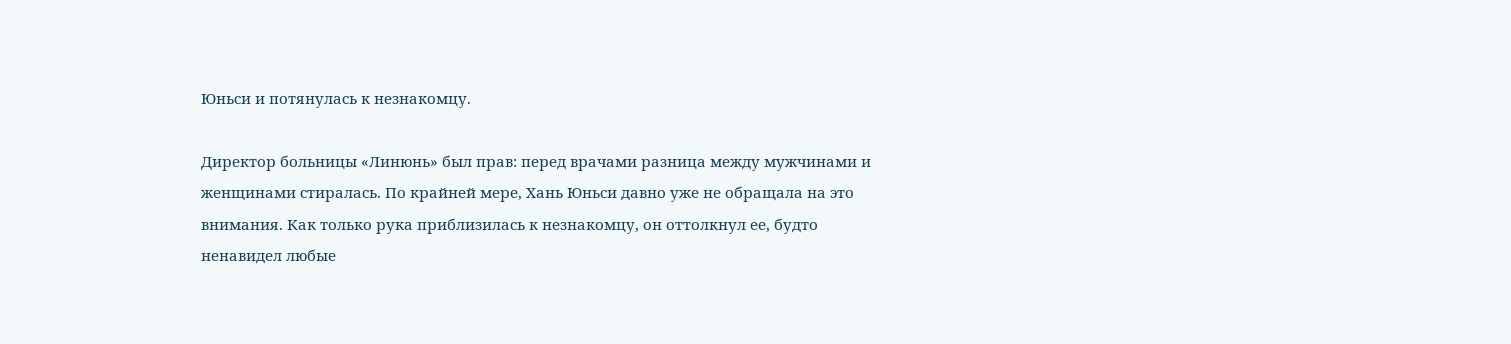Юньси и потянулась к незнакомцу.

Директор больницы «Линюнь» был прав: перед врачами разница между мужчинами и женщинами стиралась. По крайней мере, Хань Юньси давно уже не обращала на это внимания. Как только рука приблизилась к незнакомцу, он оттолкнул ее, будто ненавидел любые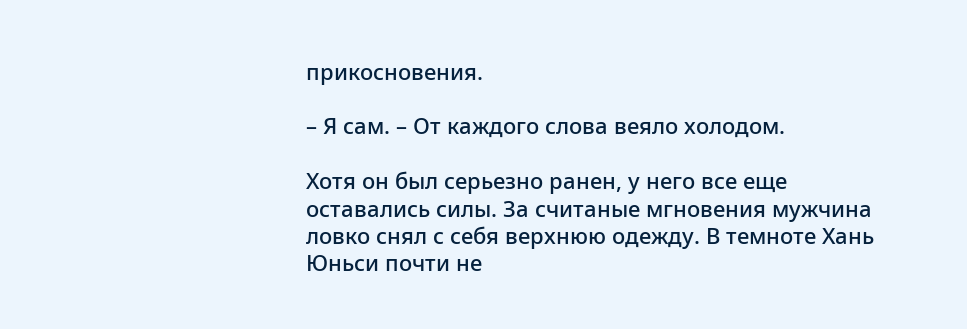прикосновения.

– Я сам. – От каждого слова веяло холодом.

Хотя он был серьезно ранен, у него все еще оставались силы. За считаные мгновения мужчина ловко снял с себя верхнюю одежду. В темноте Хань Юньси почти не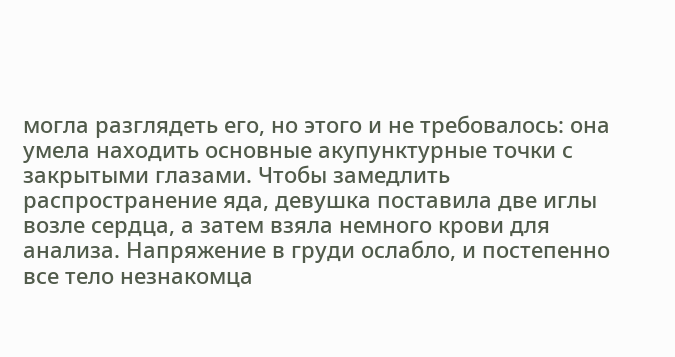могла разглядеть его, но этого и не требовалось: она умела находить основные акупунктурные точки с закрытыми глазами. Чтобы замедлить распространение яда, девушка поставила две иглы возле сердца, а затем взяла немного крови для анализа. Напряжение в груди ослабло, и постепенно все тело незнакомца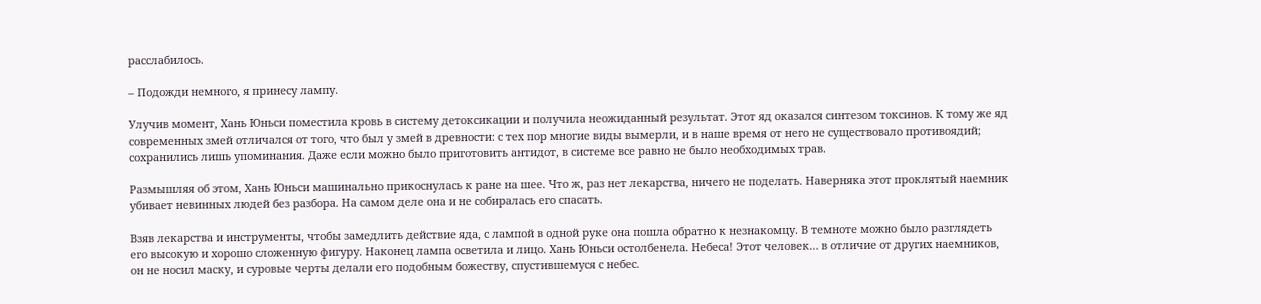расслабилось.

– Подожди немного, я принесу лампу.

Улучив момент, Хань Юньси поместила кровь в систему детоксикации и получила неожиданный результат. Этот яд оказался синтезом токсинов. К тому же яд современных змей отличался от того, что был у змей в древности: с тех пор многие виды вымерли, и в наше время от него не существовало противоядий; сохранились лишь упоминания. Даже если можно было приготовить антидот, в системе все равно не было необходимых трав.

Размышляя об этом, Хань Юньси машинально прикоснулась к ране на шее. Что ж, раз нет лекарства, ничего не поделать. Наверняка этот проклятый наемник убивает невинных людей без разбора. На самом деле она и не собиралась его спасать.

Взяв лекарства и инструменты, чтобы замедлить действие яда, с лампой в одной руке она пошла обратно к незнакомцу. В темноте можно было разглядеть его высокую и хорошо сложенную фигуру. Наконец лампа осветила и лицо. Хань Юньси остолбенела. Небеса! Этот человек… в отличие от других наемников, он не носил маску, и суровые черты делали его подобным божеству, спустившемуся с небес.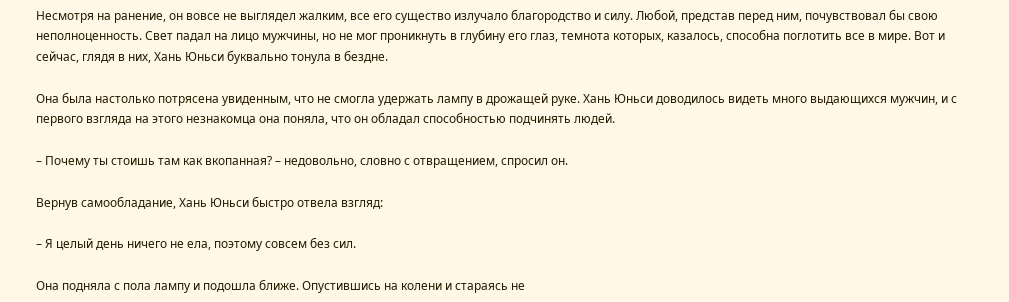Несмотря на ранение, он вовсе не выглядел жалким, все его существо излучало благородство и силу. Любой, представ перед ним, почувствовал бы свою неполноценность. Свет падал на лицо мужчины, но не мог проникнуть в глубину его глаз, темнота которых, казалось, способна поглотить все в мире. Вот и сейчас, глядя в них, Хань Юньси буквально тонула в бездне.

Она была настолько потрясена увиденным, что не смогла удержать лампу в дрожащей руке. Хань Юньси доводилось видеть много выдающихся мужчин, и с первого взгляда на этого незнакомца она поняла, что он обладал способностью подчинять людей.

– Почему ты стоишь там как вкопанная? – недовольно, словно с отвращением, спросил он.

Вернув самообладание, Хань Юньси быстро отвела взгляд:

– Я целый день ничего не ела, поэтому совсем без сил.

Она подняла с пола лампу и подошла ближе. Опустившись на колени и стараясь не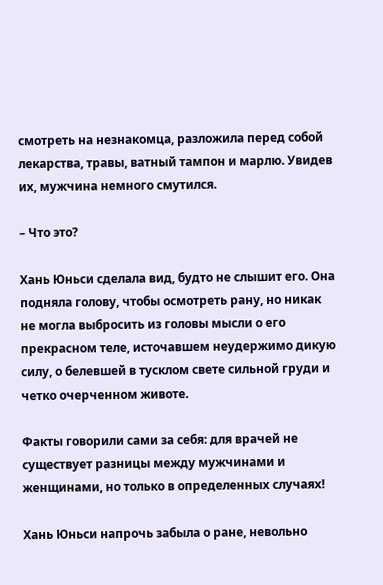смотреть на незнакомца, разложила перед собой лекарства, травы, ватный тампон и марлю. Увидев их, мужчина немного смутился.

– Что это?

Хань Юньси сделала вид, будто не слышит его. Она подняла голову, чтобы осмотреть рану, но никак не могла выбросить из головы мысли о его прекрасном теле, источавшем неудержимо дикую силу, о белевшей в тусклом свете сильной груди и четко очерченном животе.

Факты говорили сами за себя: для врачей не существует разницы между мужчинами и женщинами, но только в определенных случаях!

Хань Юньси напрочь забыла о ране, невольно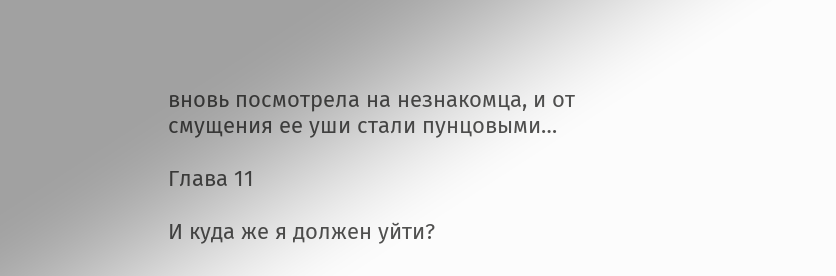вновь посмотрела на незнакомца, и от смущения ее уши стали пунцовыми…

Глава 11

И куда же я должен уйти?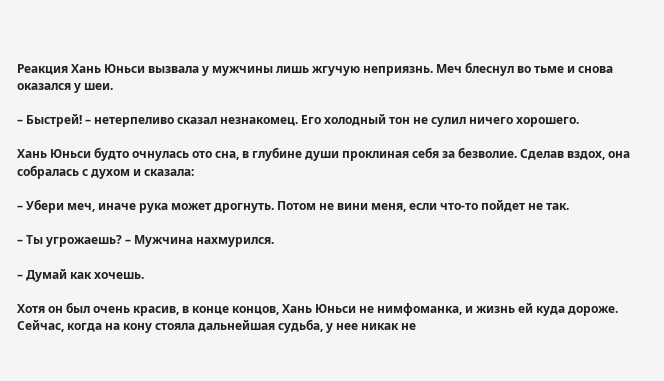Реакция Хань Юньси вызвала у мужчины лишь жгучую неприязнь. Меч блеснул во тьме и снова оказался у шеи.

– Быстрей! – нетерпеливо сказал незнакомец. Его холодный тон не сулил ничего хорошего.

Хань Юньси будто очнулась ото сна, в глубине души проклиная себя за безволие. Сделав вздох, она собралась с духом и сказала:

– Убери меч, иначе рука может дрогнуть. Потом не вини меня, если что-то пойдет не так.

– Ты угрожаешь? – Мужчина нахмурился.

– Думай как хочешь.

Хотя он был очень красив, в конце концов, Хань Юньси не нимфоманка, и жизнь ей куда дороже. Сейчас, когда на кону стояла дальнейшая судьба, у нее никак не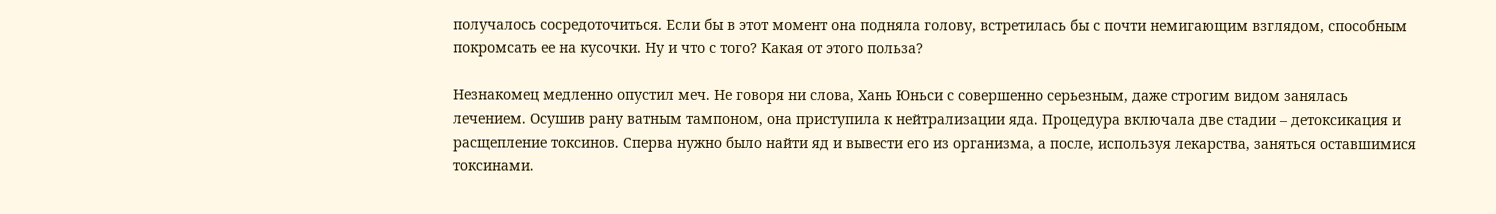получалось сосредоточиться. Если бы в этот момент она подняла голову, встретилась бы с почти немигающим взглядом, способным покромсать ее на кусочки. Ну и что с того? Какая от этого польза?

Незнакомец медленно опустил меч. Не говоря ни слова, Хань Юньси с совершенно серьезным, даже строгим видом занялась лечением. Осушив рану ватным тампоном, она приступила к нейтрализации яда. Процедура включала две стадии – детоксикация и расщепление токсинов. Сперва нужно было найти яд и вывести его из организма, а после, используя лекарства, заняться оставшимися токсинами.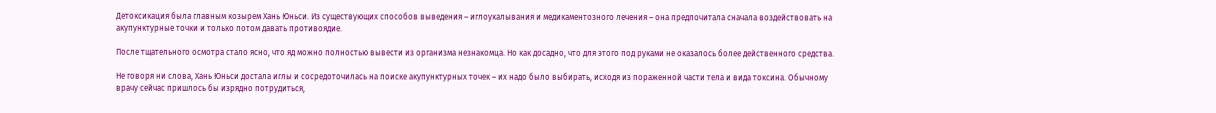Детоксикация была главным козырем Хань Юньси. Из существующих способов выведения – иглоукалывания и медикаментозного лечения – она предпочитала сначала воздействовать на акупунктурные точки и только потом давать противоядие.

После тщательного осмотра стало ясно, что яд можно полностью вывести из организма незнакомца. Но как досадно, что для этого под руками не оказалось более действенного средства.

Не говоря ни слова, Хань Юньси достала иглы и сосредоточилась на поиске акупунктурных точек – их надо было выбирать, исходя из пораженной части тела и вида токсина. Обычному врачу сейчас пришлось бы изрядно потрудиться,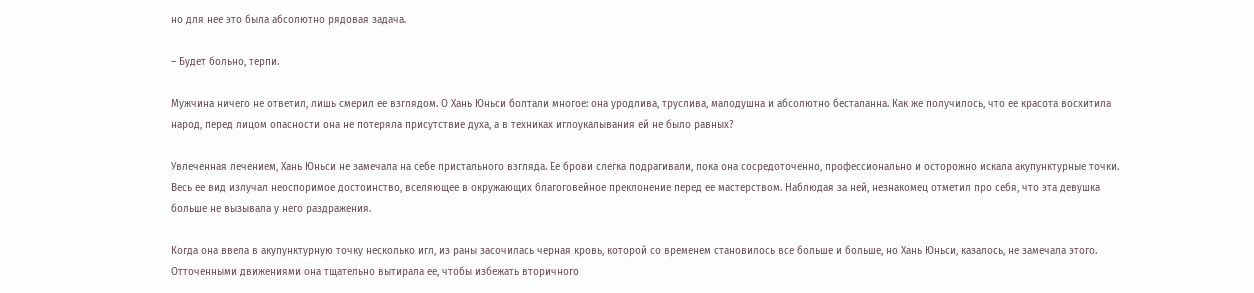но для нее это была абсолютно рядовая задача.

– Будет больно, терпи.

Мужчина ничего не ответил, лишь смерил ее взглядом. О Хань Юньси болтали многое: она уродлива, труслива, малодушна и абсолютно бесталанна. Как же получилось, что ее красота восхитила народ, перед лицом опасности она не потеряла присутствие духа, а в техниках иглоукалывания ей не было равных?

Увлеченная лечением, Хань Юньси не замечала на себе пристального взгляда. Ее брови слегка подрагивали, пока она сосредоточенно, профессионально и осторожно искала акупунктурные точки. Весь ее вид излучал неоспоримое достоинство, вселяющее в окружающих благоговейное преклонение перед ее мастерством. Наблюдая за ней, незнакомец отметил про себя, что эта девушка больше не вызывала у него раздражения.

Когда она ввела в акупунктурную точку несколько игл, из раны засочилась черная кровь, которой со временем становилось все больше и больше, но Хань Юньси, казалось, не замечала этого. Отточенными движениями она тщательно вытирала ее, чтобы избежать вторичного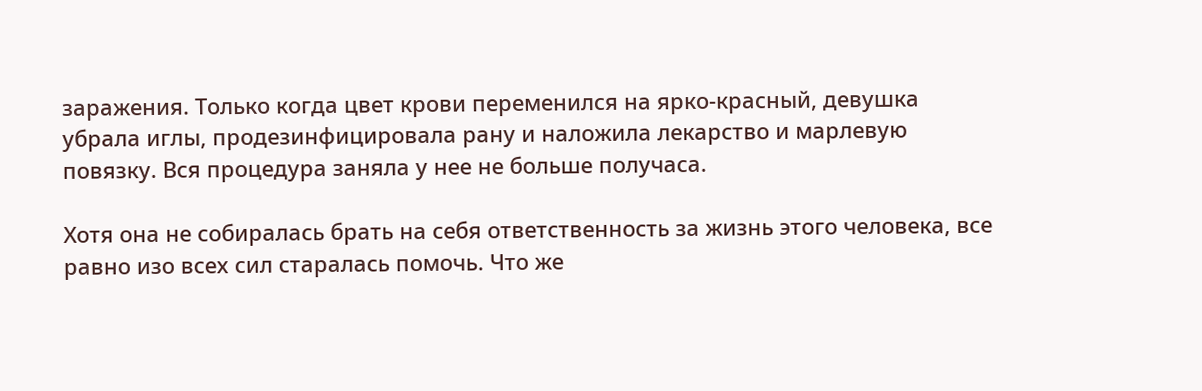заражения. Только когда цвет крови переменился на ярко-красный, девушка убрала иглы, продезинфицировала рану и наложила лекарство и марлевую повязку. Вся процедура заняла у нее не больше получаса.

Хотя она не собиралась брать на себя ответственность за жизнь этого человека, все равно изо всех сил старалась помочь. Что же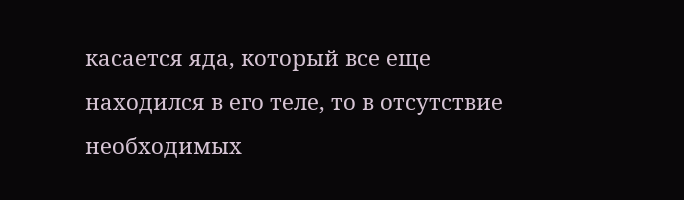касается яда, который все еще находился в его теле, то в отсутствие необходимых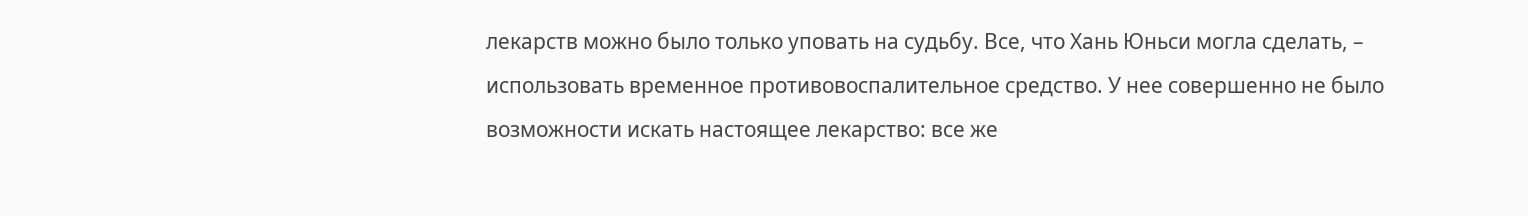лекарств можно было только уповать на судьбу. Все, что Хань Юньси могла сделать, – использовать временное противовоспалительное средство. У нее совершенно не было возможности искать настоящее лекарство: все же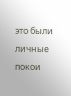это были личные покои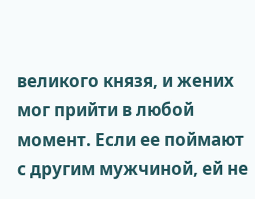великого князя, и жених мог прийти в любой момент. Если ее поймают с другим мужчиной, ей не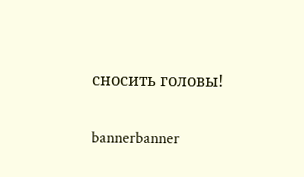сносить головы!

bannerbanner